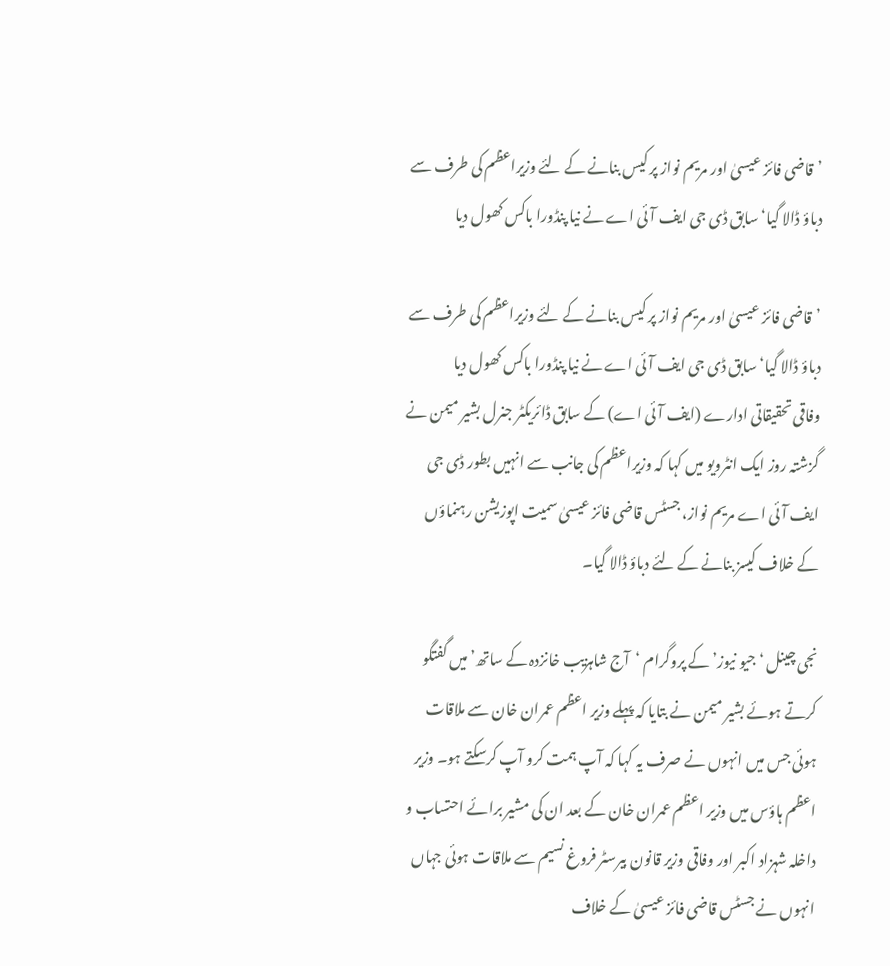’قاضی فائز عیسیٰ اور مریم نواز پر کیس بنانے کے لئے وزیراعظم کی طرف سے دباؤ ڈالا گیا‘ سابق ڈی جی ایف آئی اے نے نیا پنڈورا باکس کھول دیا

’قاضی فائز عیسیٰ اور مریم نواز پر کیس بنانے کے لئے وزیراعظم کی طرف سے دباؤ ڈالا گیا‘ سابق ڈی جی ایف آئی اے نے نیا پنڈورا باکس کھول دیا
وفاقی تحقیقاتی ادارے (ایف آئی اے) کے سابق ڈائریکٹر جنرل بشیر میمن نے گزشتہ روز ایک انٹرویو میں کہا کہ وزیراعظم کی جانب سے انہیں بطور ڈی جی ایف آئی اے مریم نواز، جسٹس قاضی فائز عیسیٰ سمیت اپوزیشن رہنماؤں کے خلاف کیسز بنانے کے لئے دباؤ ڈالا گیا۔

نجی چینل ‘جیو نیوز’ کے پروگرام ‘آج شاہزیب خانزدہ کے ساتھ’ میں گفتگو کرتے ہوئے بشیر میمن نے بتایا کہ پہلے وزیر اعظم عمران خان سے ملاقات ہوئی جس میں انہوں نے صرف یہ کہا کہ آپ ہمت کرو آپ کرسکتے ہو۔ وزیر اعظم ہاؤس میں وزیر اعظم عمران خان کے بعد ان کی مشیر برائے احتساب و داخلہ شہزاد اکبر اور وفاقی وزیر قانون بیرسٹر فروغ نسیم سے ملاقات ہوئی جہاں انہوں نے جسٹس قاضی فائز عیسیٰ کے خلاف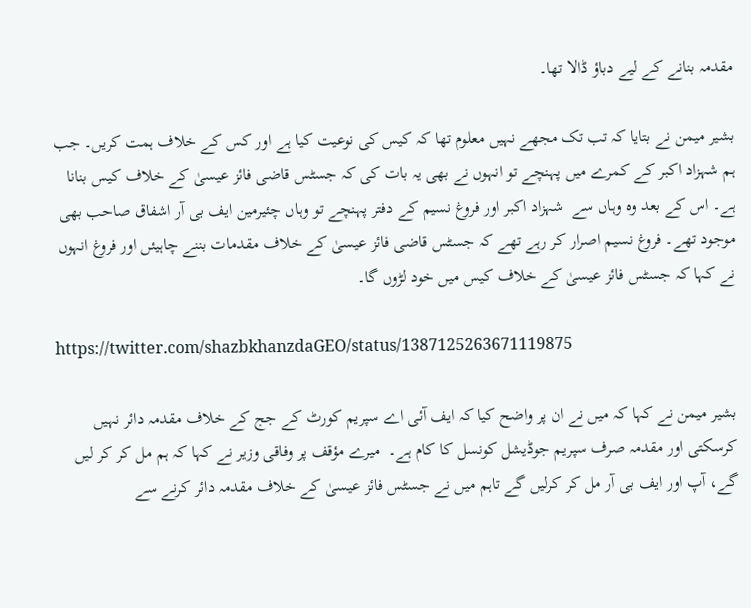مقدمہ بنانے کے لیے دباؤ ڈالا تھا۔

بشیر میمن نے بتایا کہ تب تک مجھے نہیں معلوم تھا کہ کیس کی نوعیت کیا ہے اور کس کے خلاف ہمت کریں۔ جب ہم شہزاد اکبر کے کمرے میں پہنچے تو انہوں نے بھی یہ بات کی کہ جسٹس قاضی فائز عیسیٰ کے خلاف کیس بنانا ہے۔ اس کے بعد وہ وہاں سے  شہزاد اکبر اور فروغ نسیم کے دفتر پہنچے تو وہاں چئیرمین ایف بی آر اشفاق صاحب بھی موجود تھے۔ فروغ نسیم اصرار کر رہے تھے کہ جسٹس قاضی فائز عیسیٰ کے خلاف مقدمات بننے چاہیئں اور فروغ انہوں نے کہا کہ جسٹس فائز عیسیٰ کے خلاف کیس میں خود لڑوں گا۔

https://twitter.com/shazbkhanzdaGEO/status/1387125263671119875

بشیر میمن نے کہا کہ میں نے ان پر واضح کیا کہ ایف آئی اے سپریم کورٹ کے جج کے خلاف مقدمہ دائر نہیں کرسکتی اور مقدمہ صرف سپریم جوڈیشل کونسل کا کام ہے۔  میرے مؤقف پر وفاقی وزیر نے کہا کہ ہم مل کر کر لیں گے، آپ اور ایف بی آر مل کر کرلیں گے تاہم میں نے جسٹس فائز عیسیٰ کے خلاف مقدمہ دائر کرنے سے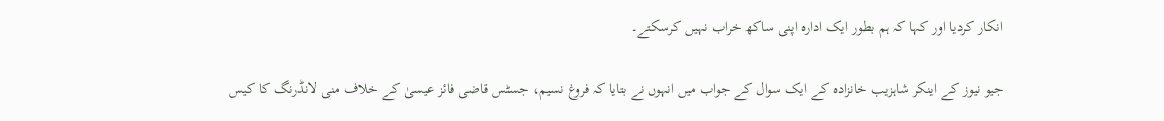انکار کردیا اور کہا کہ ہم بطور ایک ادارہ اپنی ساکھ خراب نہیں کرسکتے۔

جیو نیوز کے اینکر شاہزیب خانزادہ کے ایک سوال کے جواب میں انہوں نے بتایا کہ فروغ نسیم، جسٹس قاضی فائز عیسیٰ کے خلاف منی لانڈرنگ کا کیس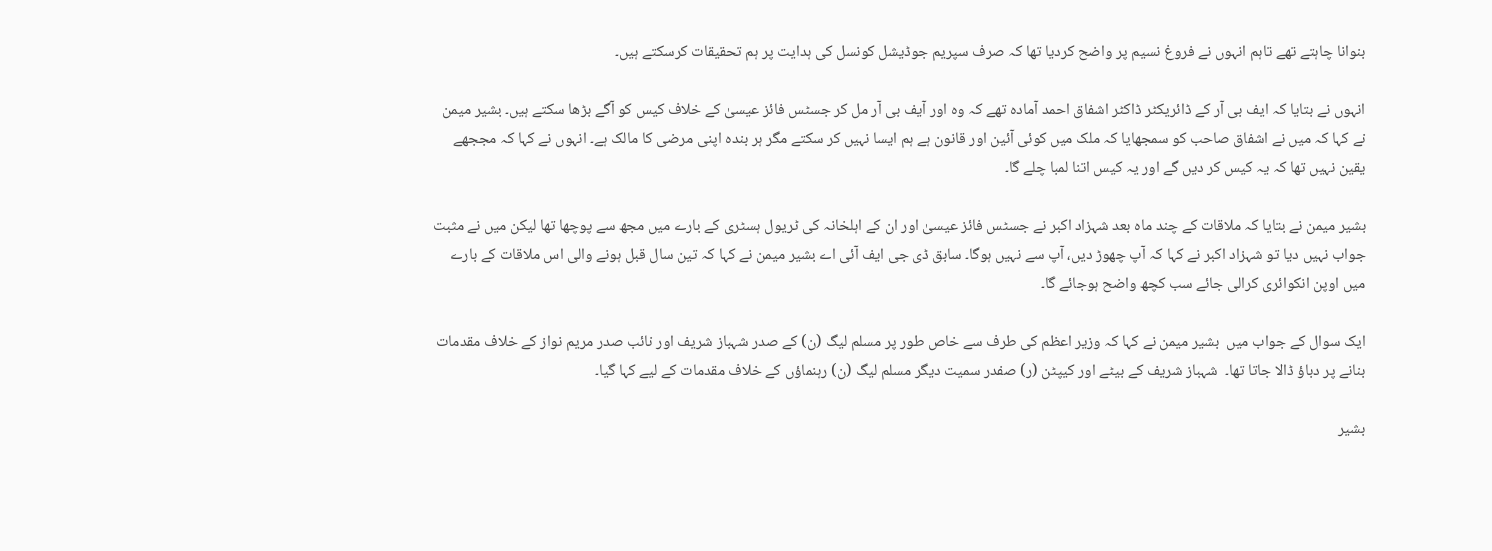بنوانا چاہتے تھے تاہم انہوں نے فروغ نسیم پر واضح کردیا تھا کہ صرف سپریم جوڈیشل کونسل کی ہدایت پر ہم تحقیقات کرسکتے ہیں۔

انہوں نے بتایا کہ ایف بی آر کے ڈائریکٹر ڈاکٹر اشفاق احمد آمادہ تھے کہ وہ اور آیف بی آر مل کر جسٹس فائز عیسیٰ کے خلاف کیس کو آگے بڑھا سکتے ہیں۔ بشیر میمن نے کہا کہ میں نے اشفاق صاحب کو سمجھایا کہ ملک میں کوئی آئین اور قانون ہے ہم ایسا نہیں کر سکتے مگر ہر بندہ اپنی مرضی کا مالک ہے۔ انہوں نے کہا کہ مججھے یقین نہیں تھا کہ یہ کیس کر دیں گے اور یہ کیس اتنا لمبا چلے گا۔

بشیر میمن نے بتایا کہ ملاقات کے چند ماہ بعد شہزاد اکبر نے جسٹس فائز عیسیٰ اور ان کے اہلخانہ کی ٹریول ہسٹری کے بارے میں مجھ سے پوچھا تھا لیکن میں نے مثبت جواب نہیں دیا تو شہزاد اکبر نے کہا کہ آپ چھوڑ دیں، آپ سے نہیں ہوگا۔ سابق ڈی جی ایف آئی اے بشیر میمن نے کہا کہ تین سال قبل ہونے والی اس ملاقات کے بارے میں اوپن انکوائری کرالی جائے سب کچھ واضح ہوجائے گا۔

ایک سوال کے جواب میں  بشیر میمن نے کہا کہ وزیر اعظم کی طرف سے خاص طور پر مسلم لیگ (ن) کے صدر شہباز شریف اور نائب صدر مریم نواز کے خلاف مقدمات بنانے پر دباؤ ڈالا جاتا تھا۔  شہباز شریف کے بیٹے اور کیپٹن (ر) صفدر سمیت دیگر مسلم لیگ (ن) رہنماؤں کے خلاف مقدمات کے لیے کہا گیا۔

بشیر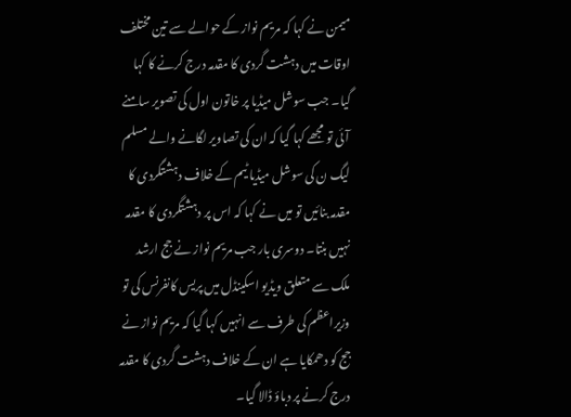میمن نے کہا کہ مریم نواز کے حوالے سے تین مختلف اوقات میں دہشت گردی کا مقدمہ درج کرنے کا کہا گیا۔ جب سوشل میڈیا پر خاتون اول کی تصویر سامنے آئی تو مجھے کہا گیا کہ ان کی تصاویر لگانے والے مسلم لیگ ن کی سوشل میڈیا ٹیم کے خلاف دہشتگردی کا مقدمہ بنائیں تو میں نے کہا کہ اس پر دہشتگردی کا مقدمہ نہیں بنتا۔ دوسری بار جب مریم نواز نے جج ارشد ملک سے متعلق ویڈیو اسکینڈل میں پریس کانفرنس کی تو وزیراعظم کی طرف سے انہیں کہا گیا کہ مریم نواز نے جج کو دھمکایا ہے ان کے خلاف دہشت گردی کا مقدمہ درج کرنے پر دباؤ ڈالا گیا۔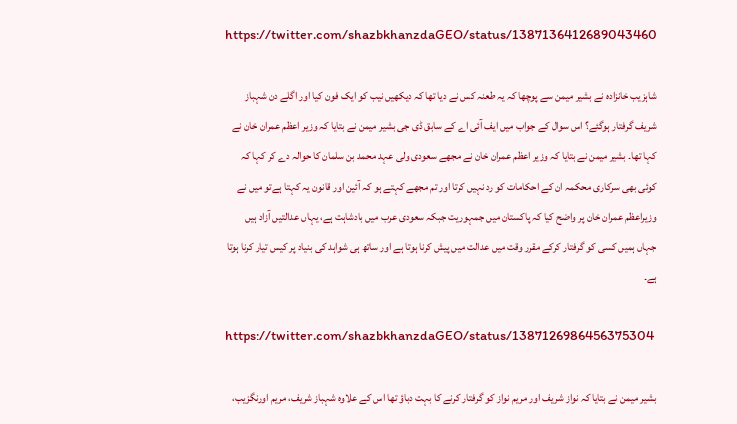https://twitter.com/shazbkhanzdaGEO/status/1387136412689043460

شاہزیب خانزادہ نے بشیر میمن سے پوچھا کہ یہ طعنہ کس نے دیا تھا کہ دیکھیں نیب کو ایک فون کیا اور اگلے دن شہباز شریف گرفتار ہوگئے؟ اس سوال کے جواب میں ایف آئی اے کے سابق ڈی جی بشیر میمن نے بتایا کہ وزیر اعظم عمران خان نے کہا تھا۔ بشیر میمن نے بتایا کہ وزیر اعظم عمران خان نے مجھے سعودی ولی عہد محمد بن سلمان کا حوالہ دے کر کہا کہ کوئی بھی سرکاری محکمہ ان کے احکامات کو رد نہیں کرتا اور تم مجھے کہتے ہو کہ آئین اور قانون یہ کہتا ہےتو میں نے وزیراعظم عمران خان پر واضح کیا کہ پاکستان میں جمہوریت جبکہ سعودی عرب میں بادشاہت ہے، یہاں عدالتیں آزاد ہیں جہاں ہمیں کسی کو گرفتار کرکے مقرر وقت میں عدالت میں پیش کرنا ہوتا ہے اور ساتھ ہی شواہد کی بنیاد پر کیس تیار کرنا ہوتا ہے۔

https://twitter.com/shazbkhanzdaGEO/status/1387126986456375304

بشیر میمن نے بتایا کہ نواز شریف اور مریم نواز کو گرفتار کرنے کا بہت دباؤ تھا اس کے علاوہ شہباز شریف، مریم اورنگزیب،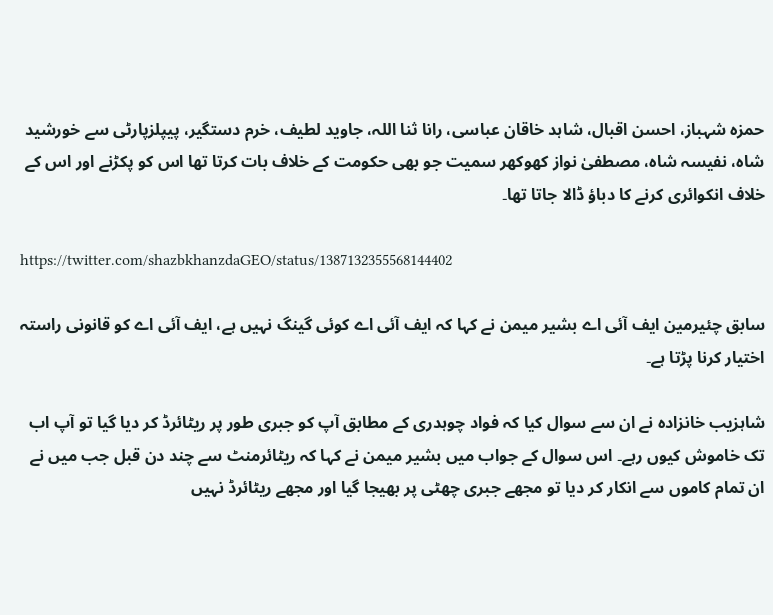حمزہ شہباز، احسن اقبال، شاہد خاقان عباسی، رانا ثنا اللہ، جاوید لطیف، خرم دستگیر، پیپلزپارٹی سے خورشید شاہ، نفیسہ شاہ، مصطفیٰ نواز کھوکھر سمیت جو بھی حکومت کے خلاف بات کرتا تھا اس کو پکڑنے اور اس کے خلاف انکوائری کرنے کا دباؤ ڈالا جاتا تھا۔

https://twitter.com/shazbkhanzdaGEO/status/1387132355568144402

سابق چئیرمین ایف آئی اے بشیر میمن نے کہا کہ ایف آئی اے کوئی گینگ نہیں ہے، ایف آئی اے کو قانونی راستہ اختیار کرنا پڑتا ہے۔

شاہزیب خانزادہ نے ان سے سوال کیا کہ فواد چوہدری کے مطابق آپ کو جبری طور پر ریٹائرڈ کر دیا گیا تو آپ اب تک خاموش کیوں رہے۔ اس سوال کے جواب میں بشیر میمن نے کہا کہ ریٹائرمنٹ سے چند دن قبل جب میں نے ان تمام کاموں سے انکار کر دیا تو مجھے جبری چھٹی پر بھیجا گیا اور مجھے ریٹائرڈ نہیں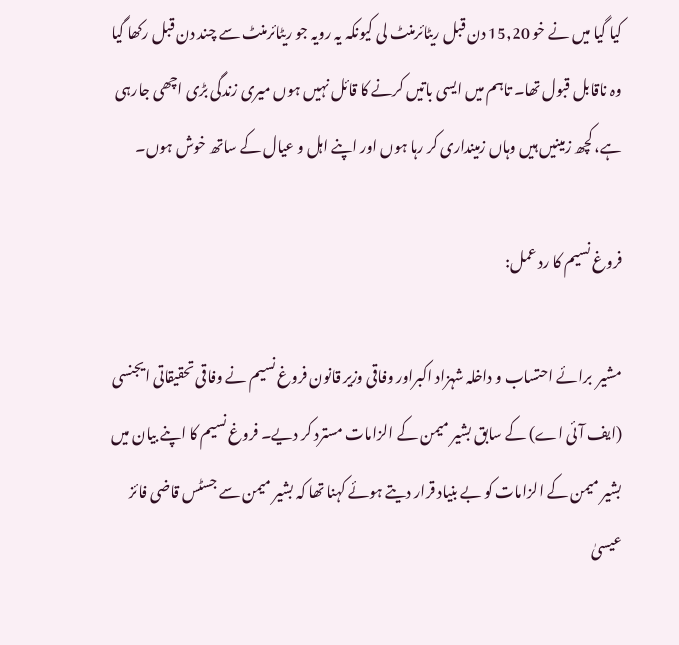کیا گیا میں نے خو 15,20 دن قبل ریٹائرمنٹ لی کیونکہ یہ رویہ جو ریٹائرمنٹ سے چند دن قبل رکھا گیا وہ ناقابل قبول تھا۔ تاہم میں ایسی باتیں کرنے کا قائل نہیں ہوں میری زندگی بڑی اچھی جارہی ہے، کچھ زمینیں ہیں وہاں زمینداری کر رہا ہوں اور اپنے اہل و عیال کے ساتھ خوش ہوں۔

فروغ نسیم کا رد عمل:

مشیر  برائے احتساب و داخلہ شہزاد اکبراور وفاقی وزیر قانون فروغ نسیم نے وفاقی تحقیقاتی ایجنسی (ایف آئی اے) کے سابق بشیر میمن کے الزامات مسترد کر دیے۔ فروغ نسیم کا اپنے بیان میں بشیر میمن کے الزامات کو بے بنیاد قرار دیتے ہوئے کہنا تھا کہ بشیر میمن سے جسٹس قاضی فائز  عیسیٰ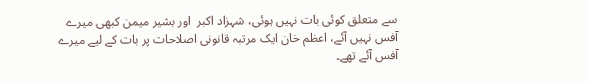سے متعلق کوئی بات نہیں ہوئی، شہزاد اکبر  اور بشیر میمن کبھی میرے آفس نہیں آئے، اعظم خان ایک مرتبہ قانونی اصلاحات پر بات کے لیے میرے آفس آئے تھے۔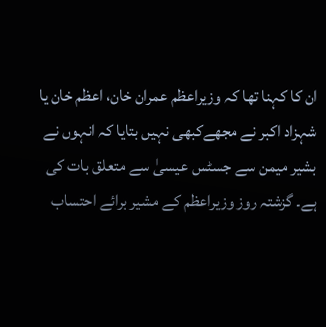ان کا کہنا تھا کہ وزیراعظم عمران خان، اعظم خان یا شہزاد اکبر نے مجھےکبھی نہیں بتایا کہ انہوں نے بشیر میمن سے جسٹس عیسیٰ سے متعلق بات کی ہے۔ گزشتہ روز وزیراعظم کے مشیر برائے احتساب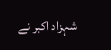شہزاد اکبر نے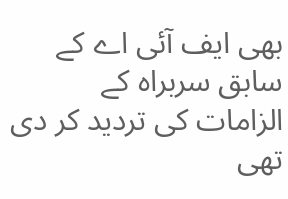بھی ایف آئی اے کے سابق سربراہ کے الزامات کی تردید کر دی تھی